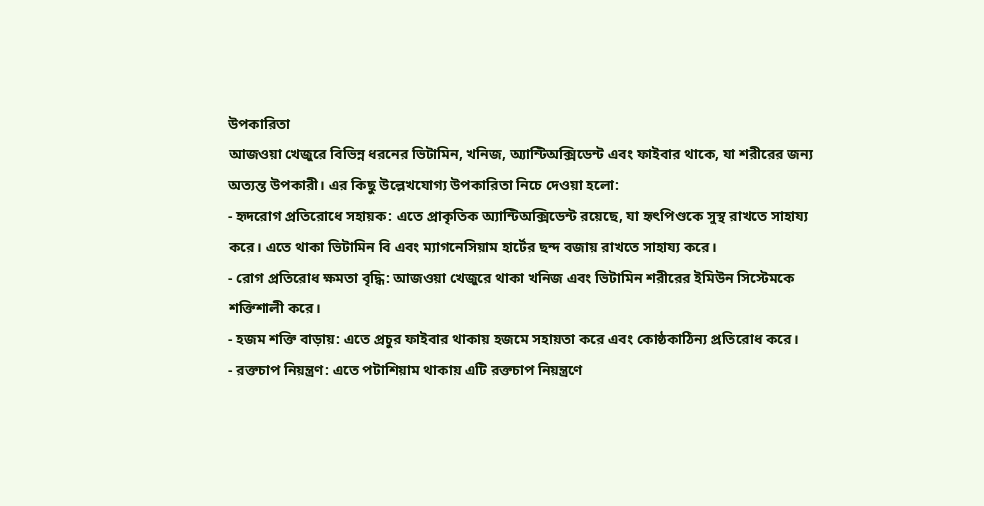উপকারিতা
আজওয়া খেজুরে বিভিন্ন ধরনের ভিটামিন, খনিজ, অ্যান্টিঅক্সিডেন্ট এবং ফাইবার থাকে, যা শরীরের জন্য অত্যন্ত উপকারী। এর কিছু উল্লেখযোগ্য উপকারিতা নিচে দেওয়া হলো:
- হৃদরোগ প্রতিরোধে সহায়ক: এতে প্রাকৃতিক অ্যান্টিঅক্সিডেন্ট রয়েছে, যা হৃৎপিণ্ডকে সুস্থ রাখতে সাহায্য করে। এতে থাকা ভিটামিন বি এবং ম্যাগনেসিয়াম হার্টের ছন্দ বজায় রাখতে সাহায্য করে।
- রোগ প্রতিরোধ ক্ষমতা বৃদ্ধি: আজওয়া খেজুরে থাকা খনিজ এবং ভিটামিন শরীরের ইমিউন সিস্টেমকে শক্তিশালী করে।
- হজম শক্তি বাড়ায়: এতে প্রচুর ফাইবার থাকায় হজমে সহায়তা করে এবং কোষ্ঠকাঠিন্য প্রতিরোধ করে।
- রক্তচাপ নিয়ন্ত্রণ: এতে পটাশিয়াম থাকায় এটি রক্তচাপ নিয়ন্ত্রণে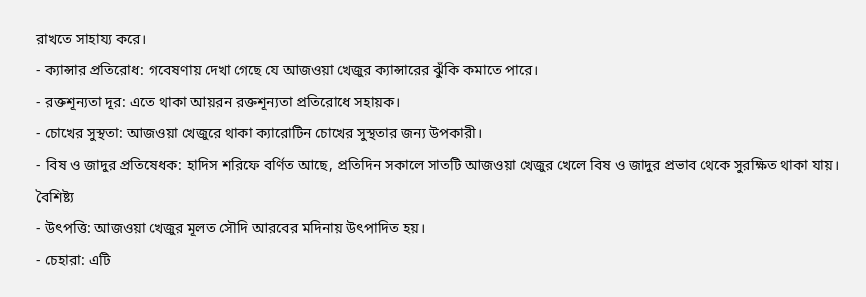রাখতে সাহায্য করে।
- ক্যান্সার প্রতিরোধ: গবেষণায় দেখা গেছে যে আজওয়া খেজুর ক্যান্সারের ঝুঁকি কমাতে পারে।
- রক্তশূন্যতা দূর: এতে থাকা আয়রন রক্তশূন্যতা প্রতিরোধে সহায়ক।
- চোখের সুস্থতা: আজওয়া খেজুরে থাকা ক্যারোটিন চোখের সুস্থতার জন্য উপকারী।
- বিষ ও জাদুর প্রতিষেধক: হাদিস শরিফে বর্ণিত আছে, প্রতিদিন সকালে সাতটি আজওয়া খেজুর খেলে বিষ ও জাদুর প্রভাব থেকে সুরক্ষিত থাকা যায়।
বৈশিষ্ট্য
- উৎপত্তি: আজওয়া খেজুর মূলত সৌদি আরবের মদিনায় উৎপাদিত হয়।
- চেহারা: এটি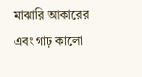মাঝারি আকারের এবং গাঢ় কালো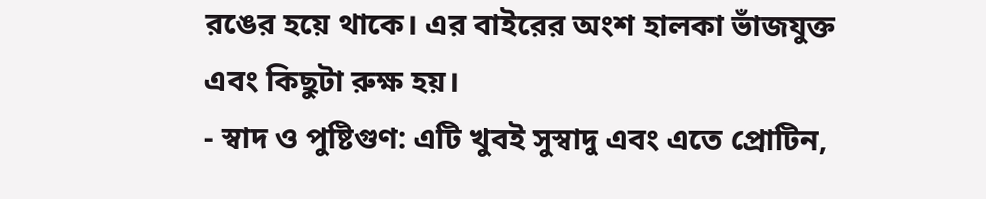রঙের হয়ে থাকে। এর বাইরের অংশ হালকা ভাঁজযুক্ত এবং কিছুটা রুক্ষ হয়।
- স্বাদ ও পুষ্টিগুণ: এটি খুবই সুস্বাদু এবং এতে প্রোটিন,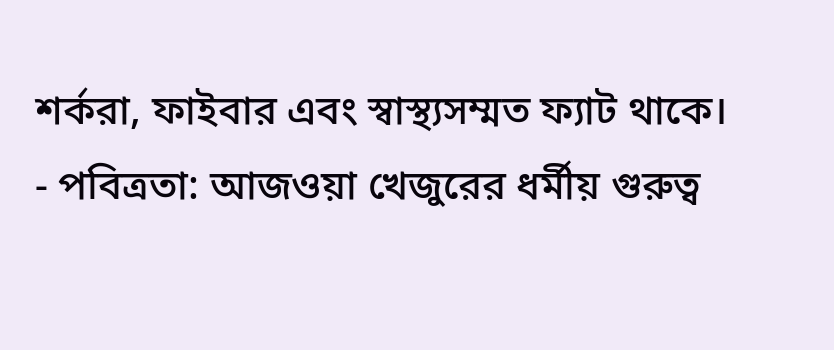শর্করা, ফাইবার এবং স্বাস্থ্যসম্মত ফ্যাট থাকে।
- পবিত্রতা: আজওয়া খেজুরের ধর্মীয় গুরুত্ব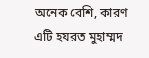অনেক বেশি, কারণ এটি হযরত মুহাম্মদ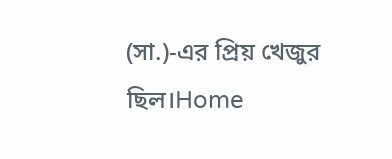(সা.)-এর প্রিয় খেজুর ছিল।Home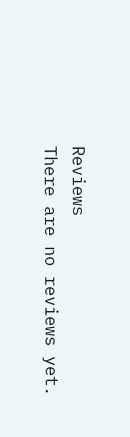Reviews
There are no reviews yet.